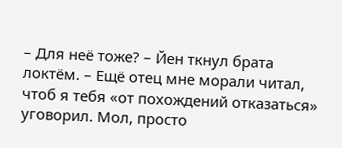– Для неё тоже? – Йен ткнул брата локтём. – Ещё отец мне морали читал, чтоб я тебя «от похождений отказаться» уговорил. Мол, просто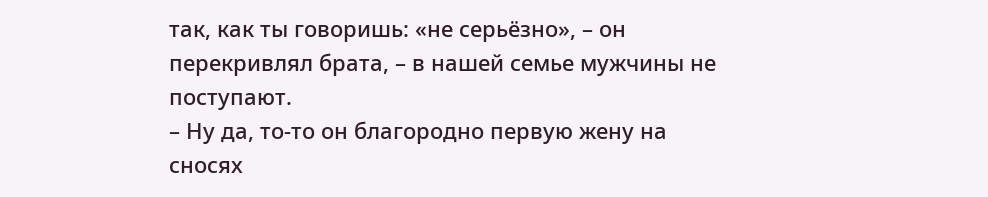так, как ты говоришь: «не серьёзно», – он перекривлял брата, – в нашей семье мужчины не поступают.
– Ну да, то-то он благородно первую жену на сносях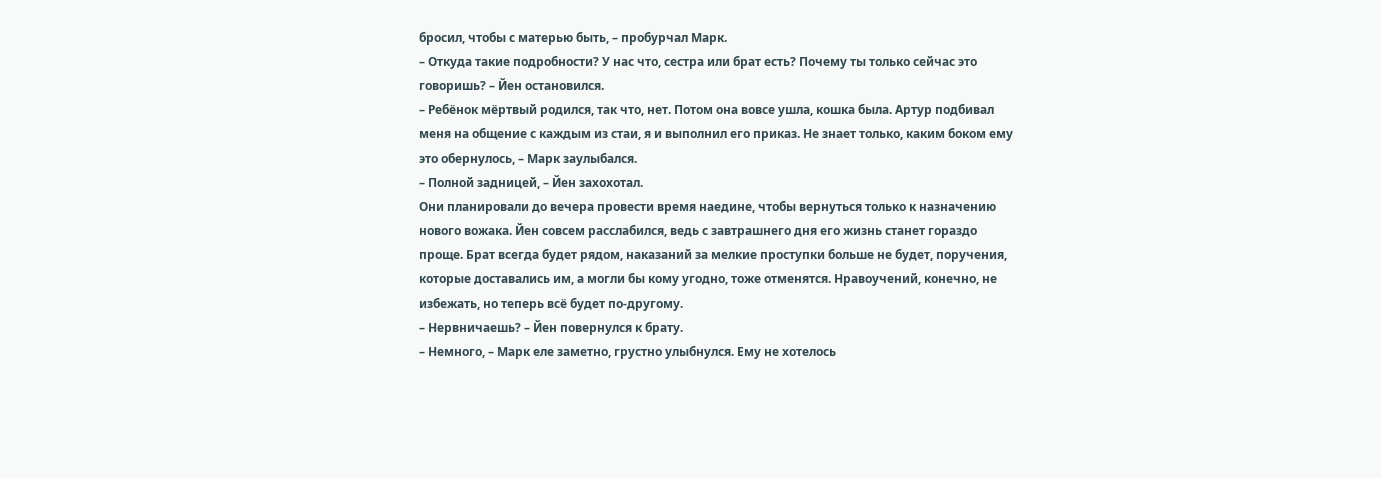бросил, чтобы с матерью быть, – пробурчал Марк.
– Откуда такие подробности? У нас что, сестра или брат есть? Почему ты только сейчас это говоришь? – Йен остановился.
– Ребёнок мёртвый родился, так что, нет. Потом она вовсе ушла, кошка была. Артур подбивал меня на общение с каждым из стаи, я и выполнил его приказ. Не знает только, каким боком ему это обернулось, – Марк заулыбался.
– Полной задницей, – Йен захохотал.
Они планировали до вечера провести время наедине, чтобы вернуться только к назначению нового вожака. Йен совсем расслабился, ведь с завтрашнего дня его жизнь станет гораздо проще. Брат всегда будет рядом, наказаний за мелкие проступки больше не будет, поручения, которые доставались им, а могли бы кому угодно, тоже отменятся. Нравоучений, конечно, не избежать, но теперь всё будет по-другому.
– Нервничаешь? – Йен повернулся к брату.
– Немного, – Марк еле заметно, грустно улыбнулся. Ему не хотелось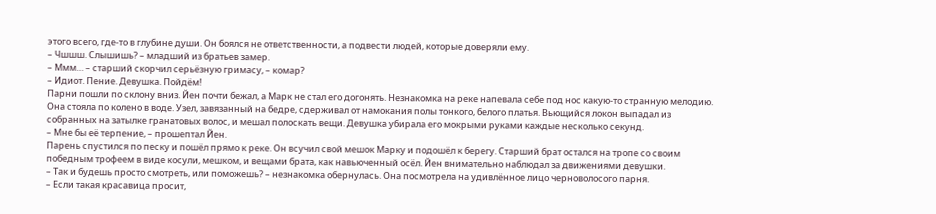этого всего, где-то в глубине души. Он боялся не ответственности, а подвести людей, которые доверяли ему.
– Чшшш. Слышишь? – младший из братьев замер.
– Ммм… – старший скорчил серьёзную гримасу, – комар?
– Идиот. Пение. Девушка. Пойдём!
Парни пошли по склону вниз. Йен почти бежал, а Марк не стал его догонять. Незнакомка на реке напевала себе под нос какую-то странную мелодию. Она стояла по колено в воде. Узел, завязанный на бедре, сдерживал от намокания полы тонкого, белого платья. Вьющийся локон выпадал из собранных на затылке гранатовых волос, и мешал полоскать вещи. Девушка убирала его мокрыми руками каждые несколько секунд.
– Мне бы её терпение, – прошептал Йен.
Парень спустился по песку и пошёл прямо к реке. Он всучил свой мешок Марку и подошёл к берегу. Старший брат остался на тропе со своим победным трофеем в виде косули, мешком, и вещами брата, как навьюченный осёл. Йен внимательно наблюдал за движениями девушки.
– Так и будешь просто смотреть, или поможешь? – незнакомка обернулась. Она посмотрела на удивлённое лицо черноволосого парня.
– Если такая красавица просит,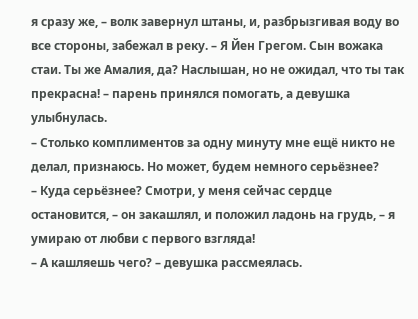я сразу же, – волк завернул штаны, и, разбрызгивая воду во все стороны, забежал в реку. – Я Йен Грегом. Сын вожака стаи. Ты же Амалия, да? Наслышан, но не ожидал, что ты так прекрасна! – парень принялся помогать, а девушка улыбнулась.
– Столько комплиментов за одну минуту мне ещё никто не делал, признаюсь. Но может, будем немного серьёзнее?
– Куда серьёзнее? Смотри, у меня сейчас сердце остановится, – он закашлял, и положил ладонь на грудь, – я умираю от любви с первого взгляда!
– А кашляешь чего? – девушка рассмеялась.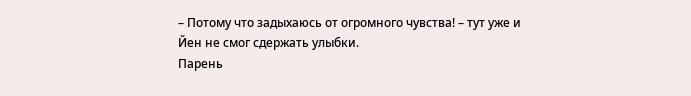– Потому что задыхаюсь от огромного чувства! – тут уже и Йен не смог сдержать улыбки.
Парень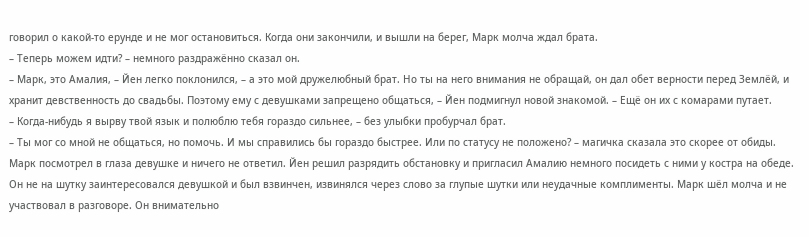говорил о какой-то ерунде и не мог остановиться. Когда они закончили, и вышли на берег, Марк молча ждал брата.
– Теперь можем идти? – немного раздражённо сказал он.
– Марк, это Амалия, – Йен легко поклонился, – а это мой дружелюбный брат. Но ты на него внимания не обращай, он дал обет верности перед Землёй, и хранит девственность до свадьбы. Поэтому ему с девушками запрещено общаться, – Йен подмигнул новой знакомой. – Ещё он их с комарами путает.
– Когда-нибудь я вырву твой язык и полюблю тебя гораздо сильнее, – без улыбки пробурчал брат.
– Ты мог со мной не общаться, но помочь. И мы справились бы гораздо быстрее. Или по статусу не положено? – магичка сказала это скорее от обиды.
Марк посмотрел в глаза девушке и ничего не ответил. Йен решил разрядить обстановку и пригласил Амалию немного посидеть с ними у костра на обеде. Он не на шутку заинтересовался девушкой и был взвинчен, извинялся через слово за глупые шутки или неудачные комплименты. Марк шёл молча и не участвовал в разговоре. Он внимательно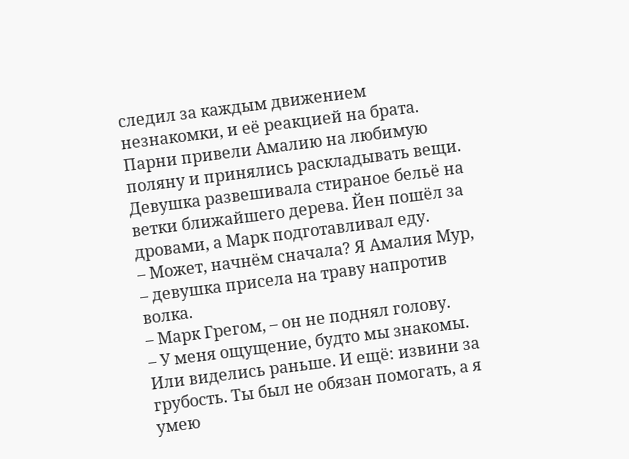следил за каждым движением незнакомки, и её реакцией на брата. Парни привели Амалию на любимую поляну и принялись раскладывать вещи. Девушка развешивала стираное бельё на ветки ближайшего дерева. Йен пошёл за дровами, а Марк подготавливал еду.
– Может, начнём сначала? Я Амалия Мур, – девушка присела на траву напротив волка.
– Марк Грегом, – он не поднял голову.
– У меня ощущение, будто мы знакомы. Или виделись раньше. И ещё: извини за грубость. Ты был не обязан помогать, а я умею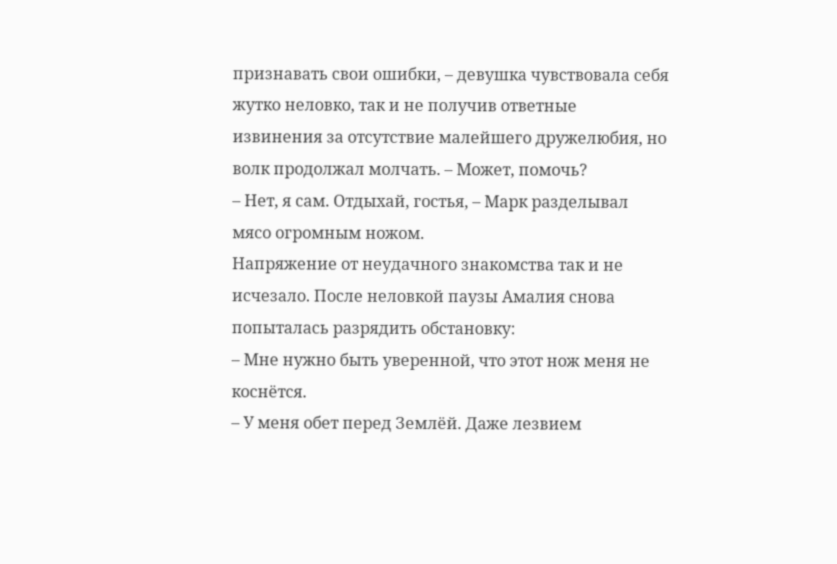признавать свои ошибки, – девушка чувствовала себя жутко неловко, так и не получив ответные извинения за отсутствие малейшего дружелюбия, но волк продолжал молчать. – Может, помочь?
– Нет, я сам. Отдыхай, гостья, – Марк разделывал мясо огромным ножом.
Напряжение от неудачного знакомства так и не исчезало. После неловкой паузы Амалия снова попыталась разрядить обстановку:
– Мне нужно быть уверенной, что этот нож меня не коснётся.
– У меня обет перед Землёй. Даже лезвием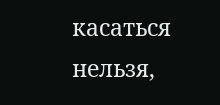касаться нельзя,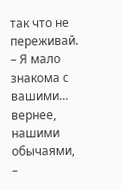так что не переживай.
– Я мало знакома с вашими… вернее, нашими обычаями, –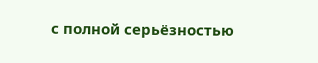с полной серьёзностью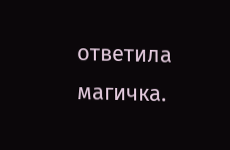ответила магичка.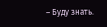– Буду знать.